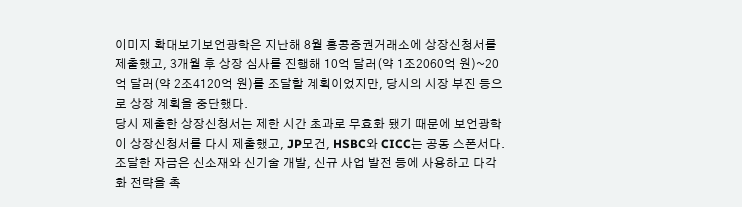이미지 확대보기보언광학은 지난해 8월 홍콩증권거래소에 상장신청서를 제출했고, 3개월 후 상장 심사를 진행해 10억 달러(약 1조2060억 원)~20억 달러(약 2조4120억 원)를 조달할 계획이었지만, 당시의 시장 부진 등으로 상장 계획을 중단했다.
당시 제출한 상장신청서는 제한 시간 초과로 무효화 됐기 때문에 보언광학이 상장신청서를 다시 제출했고, JP모건, HSBC와 CICC는 공동 스폰서다.
조달한 자금은 신소재와 신기술 개발, 신규 사업 발전 등에 사용하고 다각화 전략을 촉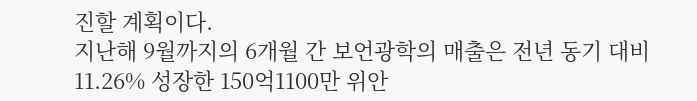진할 계획이다.
지난해 9월까지의 6개월 간 보언광학의 매출은 전년 동기 대비 11.26% 성장한 150억1100만 위안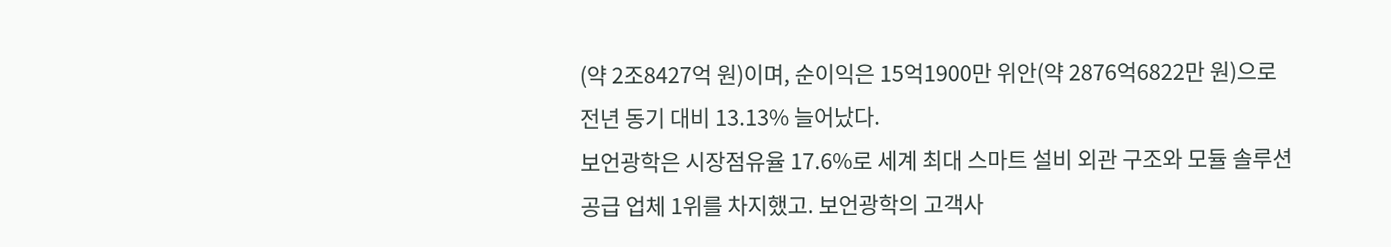(약 2조8427억 원)이며, 순이익은 15억1900만 위안(약 2876억6822만 원)으로 전년 동기 대비 13.13% 늘어났다.
보언광학은 시장점유율 17.6%로 세계 최대 스마트 설비 외관 구조와 모듈 솔루션 공급 업체 1위를 차지했고. 보언광학의 고객사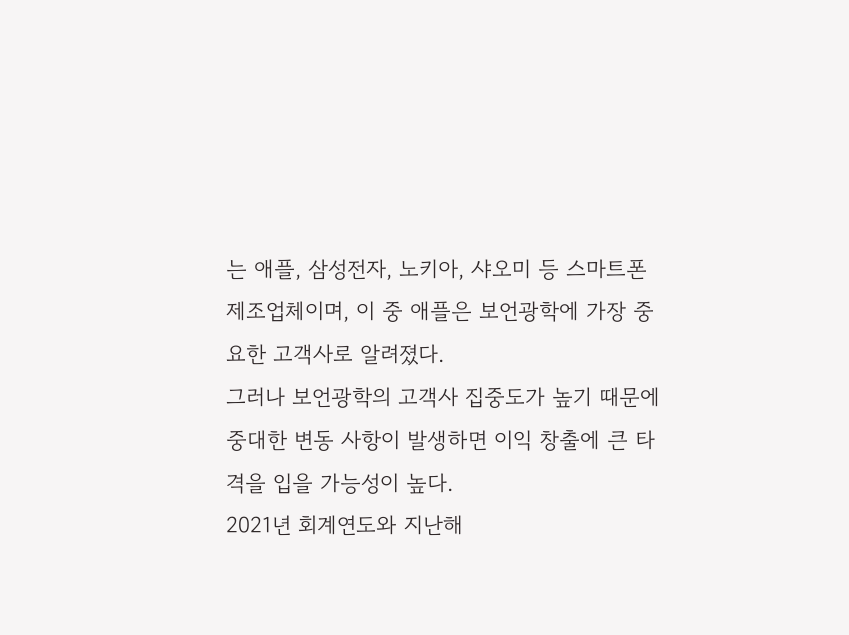는 애플, 삼성전자, 노키아, 샤오미 등 스마트폰 제조업체이며, 이 중 애플은 보언광학에 가장 중요한 고객사로 알려졌다.
그러나 보언광학의 고객사 집중도가 높기 때문에 중대한 변동 사항이 발생하면 이익 창출에 큰 타격을 입을 가능성이 높다.
2021년 회계연도와 지난해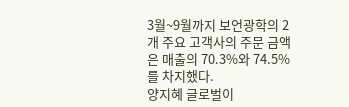3월~9월까지 보언광학의 2개 주요 고객사의 주문 금액은 매출의 70.3%와 74.5%를 차지했다.
양지혜 글로벌이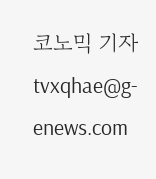코노믹 기자 tvxqhae@g-enews.com